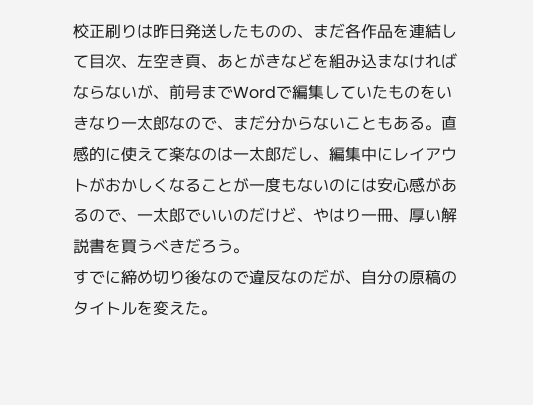校正刷りは昨日発送したものの、まだ各作品を連結して目次、左空き頁、あとがきなどを組み込まなければならないが、前号までWordで編集していたものをいきなり一太郎なので、まだ分からないこともある。直感的に使えて楽なのは一太郎だし、編集中にレイアウトがおかしくなることが一度もないのには安心感があるので、一太郎でいいのだけど、やはり一冊、厚い解説書を買うべきだろう。
すでに締め切り後なので違反なのだが、自分の原稿のタイトルを変えた。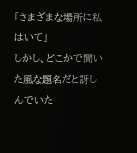「さまざまな場所に私はいて」
しかし、どこかで聞いた風な題名だと訝しんでいた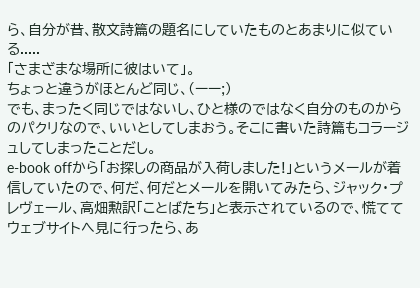ら、自分が昔、散文詩篇の題名にしていたものとあまりに似ている.....
「さまざまな場所に彼はいて」。
ちょっと違うがほとんど同じ、(ーー;)
でも、まったく同じではないし、ひと様のではなく自分のものからのパクリなので、いいとしてしまおう。そこに書いた詩篇もコラージュしてしまったことだし。
e-book offから「お探しの商品が入荷しました!」というメールが着信していたので、何だ、何だとメールを開いてみたら、ジャック・プレヴェール、高畑勲訳「ことばたち」と表示されているので、慌ててウェブサイトへ見に行ったら、あ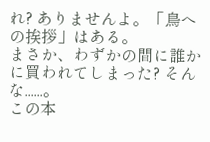れ? ありませんよ。「鳥への挨拶」はある。
まさか、わずかの間に誰かに買われてしまった? そんな......。
この本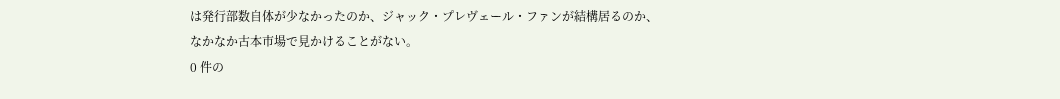は発行部数自体が少なかったのか、ジャック・プレヴェール・ファンが結構居るのか、なかなか古本市場で見かけることがない。
0 件の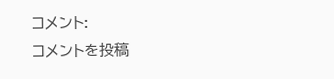コメント:
コメントを投稿